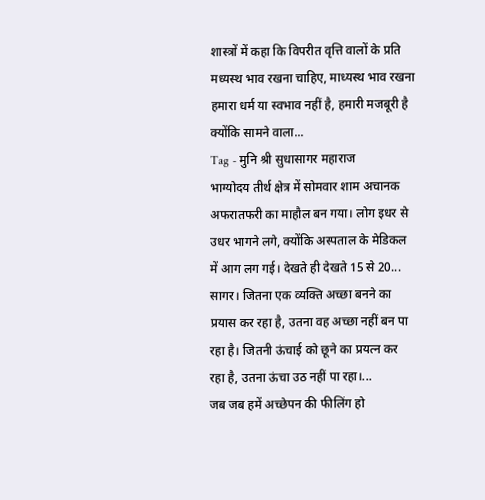शास्त्रों में कहा कि विपरीत वृत्ति वालों के प्रति मध्यस्थ भाव रखना चाहिए, माध्यस्थ भाव रखना हमारा धर्म या स्वभाव नहीं है, हमारी मजबूरी है क्योंकि सामने वाला...
Tag - मुनि श्री सुधासागर महाराज
भाग्योदय तीर्थ क्षेत्र में सोमवार शाम अचानक अफरातफरी का माहौल बन गया। लोग इधर से उधर भागने लगे, क्योंकि अस्पताल के मेडिकल में आग लग गई। देखते ही देखते 15 से 20...
सागर। जितना एक व्यक्ति अच्छा बनने का प्रयास कर रहा है, उतना वह अच्छा नहीं बन पा रहा है। जितनी ऊंचाई को छूने का प्रयत्न कर रहा है, उतना ऊंचा उठ नहीं पा रहा।...
जब जब हमें अच्छेपन की फीलिंग हो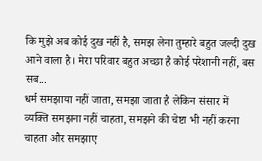कि मुझे अब कोई दुख नहीं है, समझ लेना तुम्हारे बहुत जल्दी दुख आने वाला है। मेरा परिवार बहुत अच्छा है कोई परेशानी नहीं, बस सब...
धर्म समझाया नहीं जाता, समझा जाता है लेकिन संसार में व्यक्ति समझना नहीं चाहता, समझने की चेष्टा भी नहीं करना चाहता और समझाए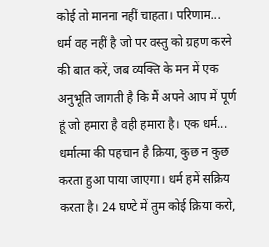कोई तो मानना नहीं चाहता। परिणाम...
धर्म वह नहीं है जो पर वस्तु को ग्रहण करने की बात करें, जब व्यक्ति के मन में एक अनुभूति जागती है कि मैं अपने आप में पूर्ण हूं जो हमारा है वही हमारा है। एक धर्म...
धर्मात्मा की पहचान है क्रिया, कुछ न कुछ करता हुआ पाया जाएगा। धर्म हमें सक्रिय करता है। 24 घण्टे में तुम कोई क्रिया करो,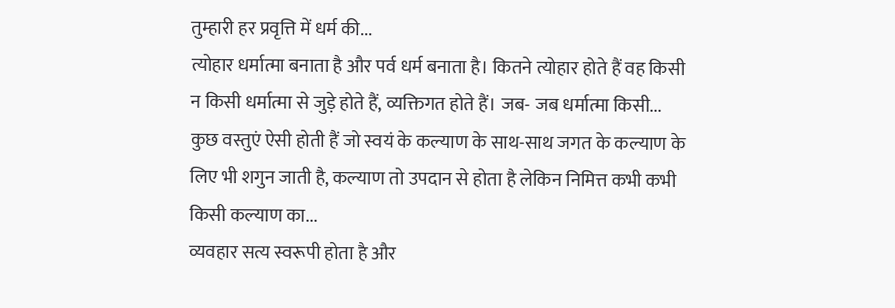तुम्हारी हर प्रवृत्ति में धर्म की...
त्योहार धर्मात्मा बनाता है और पर्व धर्म बनाता है। कितने त्योहार होते हैं वह किसी न किसी धर्मात्मा से जुड़े होते हैं, व्यक्तिगत होते हैं। जब- जब धर्मात्मा किसी...
कुछ वस्तुएं ऐसी होती हैं जो स्वयं के कल्याण के साथ-साथ जगत के कल्याण के लिए भी शगुन जाती है, कल्याण तो उपदान से होता है लेकिन निमित्त कभी कभी किसी कल्याण का...
व्यवहार सत्य स्वरूपी होता है और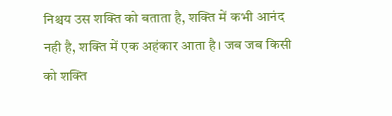निश्चय उस शक्ति को बताता है, शक्ति में कभी आनंद नही है, शक्ति में एक अहंकार आता है। जब जब किसी को शक्ति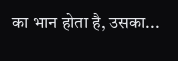का भान होता है, उसका...